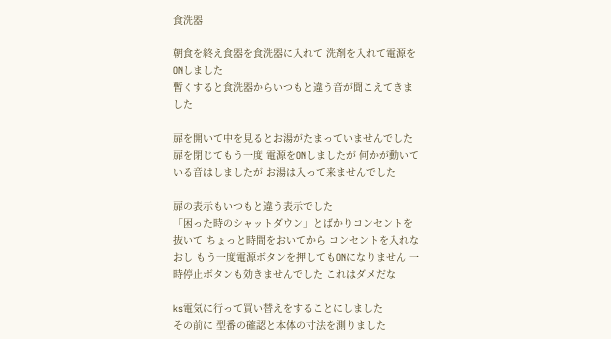食洗器

朝食を終え食器を食洗器に入れて 洗剤を入れて電源をONしました
暫くすると食洗器からいつもと違う音が聞こえてきました

扉を開いて中を見るとお湯がたまっていませんでした
扉を閉じてもう一度 電源をONしましたが 何かが動いている音はしましたが お湯は入って来ませんでした

扉の表示もいつもと違う表示でした
「困った時のシャットダウン」とばかりコンセントを抜いて ちょっと時間をおいてから コンセントを入れなおし もう一度電源ボタンを押してもONになりません 一時停止ボタンも効きませんでした これはダメだな

ks電気に行って買い替えをすることにしました
その前に 型番の確認と本体の寸法を測りました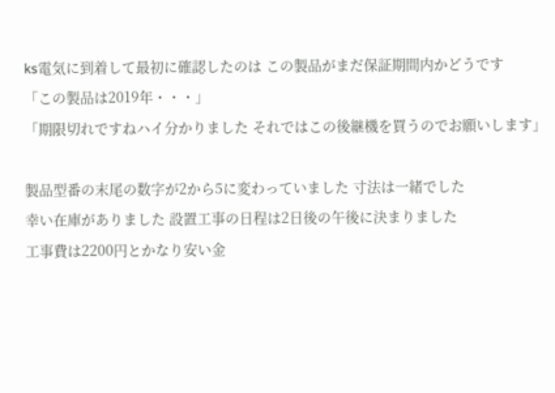ks電気に到着して最初に確認したのは この製品がまだ保証期間内かどうです
「この製品は2019年・・・」
「期限切れですねハイ分かりました それではこの後継機を買うのでお願いします」

製品型番の末尾の数字が2から5に変わっていました 寸法は一緒でした
幸い在庫がありました 設置工事の日程は2日後の午後に決まりました
工事費は2200円とかなり安い金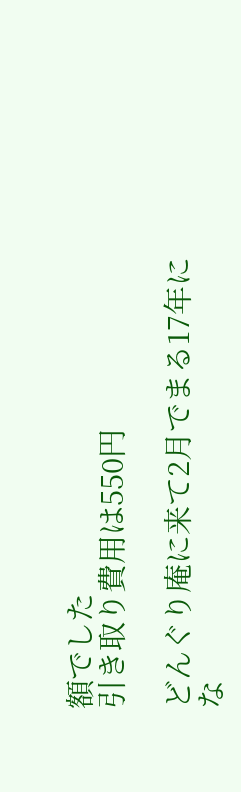額でした
引き取り費用は550円

どんぐり庵に来て2月でまる17年にな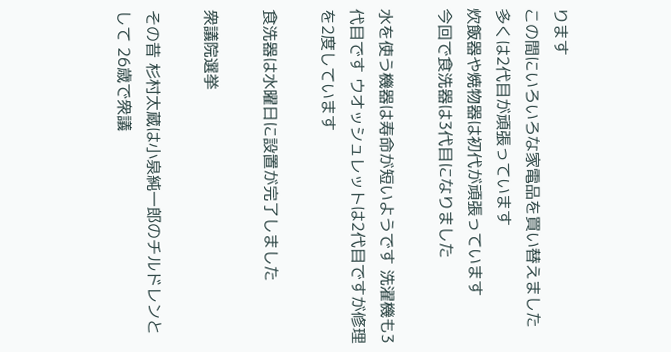ります
この間にいろいろな家電品を買い替えました
多くは2代目が頑張っています
炊飯器や焼物器は初代が頑張っています
今回で食洗器は3代目になりました

水を使う機器は寿命が短いようです 洗濯機も3代目です ウオッシュレットは2代目ですが修理を2度しています

食洗器は水曜日に設置が完了しました

衆議院選挙

その昔 杉村太蔵は小泉純一郎のチルドレンとして 26歳で衆議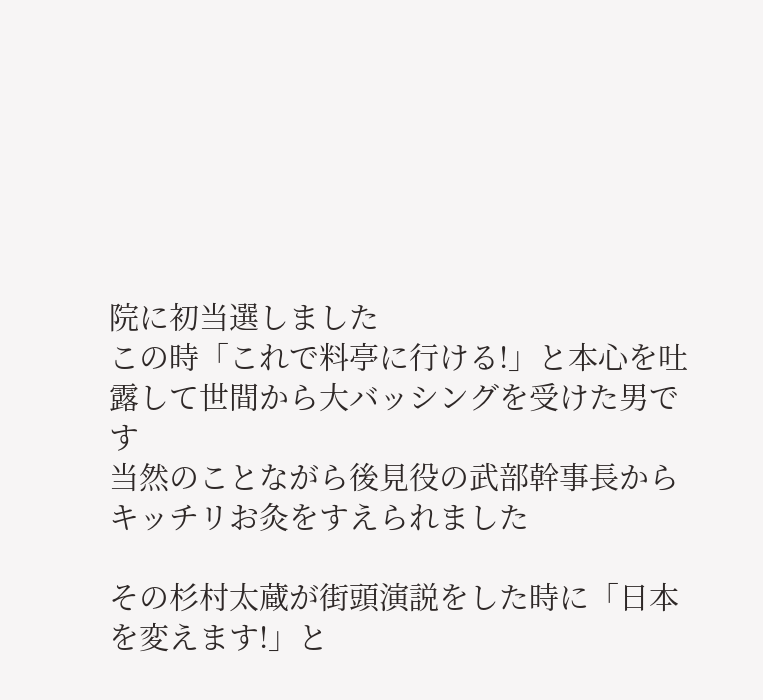院に初当選しました
この時「これで料亭に行ける!」と本心を吐露して世間から大バッシングを受けた男です
当然のことながら後見役の武部幹事長からキッチリお灸をすえられました

その杉村太蔵が街頭演説をした時に「日本を変えます!」と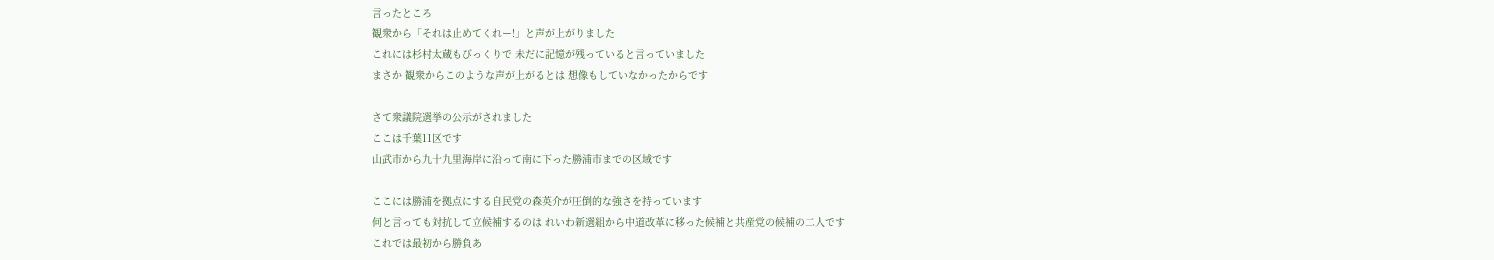言ったところ
観衆から「それは止めてくれー!」と声が上がりました
これには杉村太蔵もびっくりで 未だに記憶が残っていると言っていました
まさか 観衆からこのような声が上がるとは 想像もしていなかったからです

さて衆議院選挙の公示がされました
ここは千葉11区です
山武市から九十九里海岸に沿って南に下った勝浦市までの区域です

ここには勝浦を拠点にする自民党の森英介が圧倒的な強さを持っています
何と言っても対抗して立候補するのは れいわ新選組から中道改革に移った候補と共産党の候補の二人です
これでは最初から勝負あ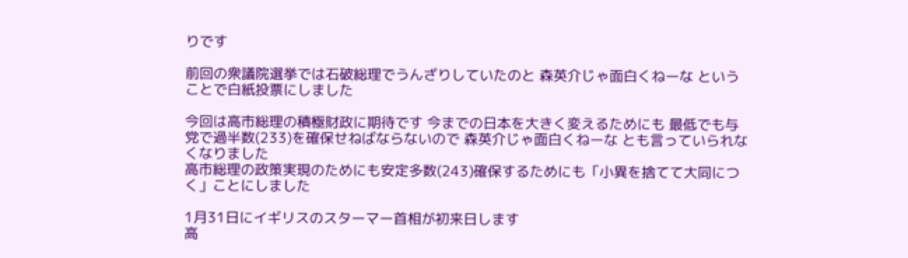りです

前回の衆議院選挙では石破総理でうんざりしていたのと 森英介じゃ面白くねーな ということで白紙投票にしました

今回は高市総理の積極財政に期待です 今までの日本を大きく変えるためにも 最低でも与党で過半数(233)を確保せねばならないので 森英介じゃ面白くねーな とも言っていられなくなりました
高市総理の政策実現のためにも安定多数(243)確保するためにも「小異を捨てて大同につく」ことにしました

1月31日にイギリスのスターマー首相が初来日します
高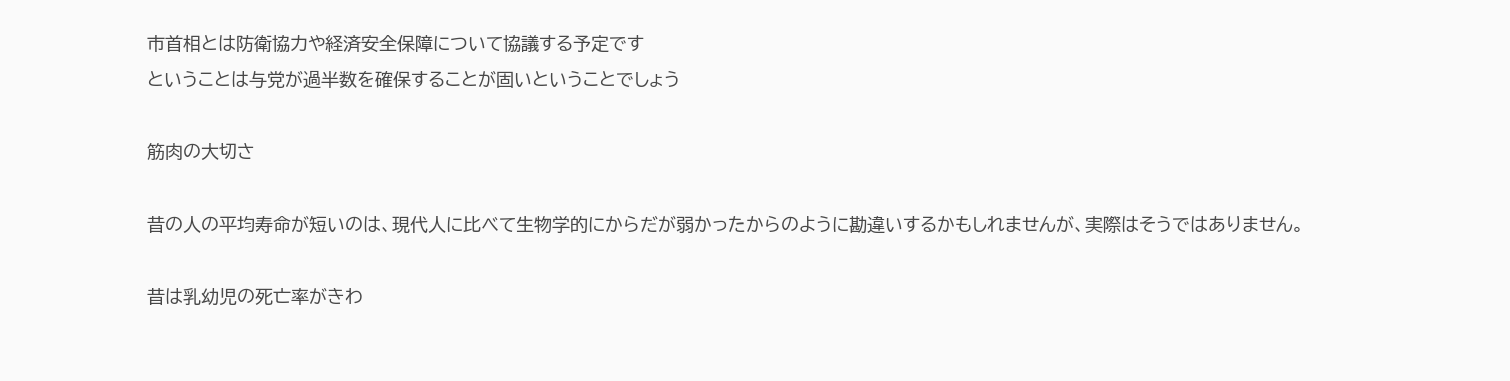市首相とは防衛協力や経済安全保障について協議する予定です
ということは与党が過半数を確保することが固いということでしょう

筋肉の大切さ

昔の人の平均寿命が短いのは、現代人に比べて生物学的にからだが弱かったからのように勘違いするかもしれませんが、実際はそうではありません。

昔は乳幼児の死亡率がきわ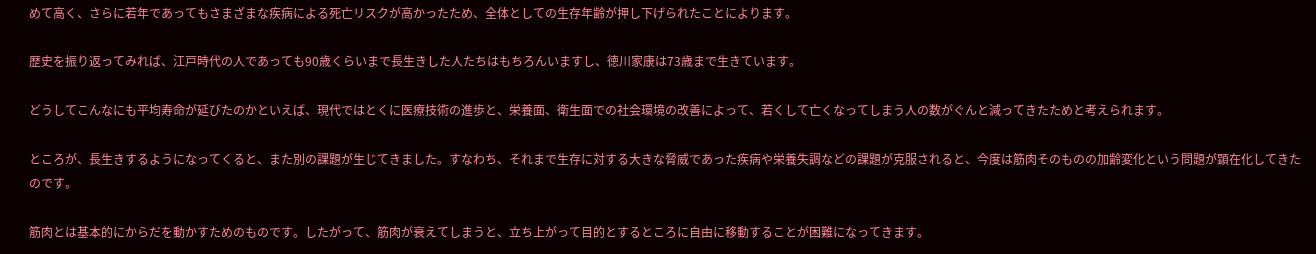めて高く、さらに若年であってもさまざまな疾病による死亡リスクが高かったため、全体としての生存年齢が押し下げられたことによります。

歴史を振り返ってみれば、江戸時代の人であっても90歳くらいまで長生きした人たちはもちろんいますし、徳川家康は73歳まで生きています。

どうしてこんなにも平均寿命が延びたのかといえば、現代ではとくに医療技術の進歩と、栄養面、衛生面での社会環境の改善によって、若くして亡くなってしまう人の数がぐんと減ってきたためと考えられます。

ところが、長生きするようになってくると、また別の課題が生じてきました。すなわち、それまで生存に対する大きな脅威であった疾病や栄養失調などの課題が克服されると、今度は筋肉そのものの加齢変化という問題が顕在化してきたのです。

筋肉とは基本的にからだを動かすためのものです。したがって、筋肉が衰えてしまうと、立ち上がって目的とするところに自由に移動することが困難になってきます。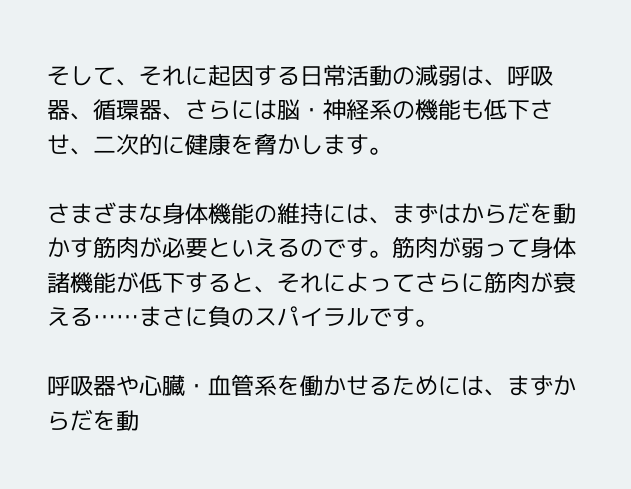そして、それに起因する日常活動の減弱は、呼吸器、循環器、さらには脳・神経系の機能も低下させ、二次的に健康を脅かします。

さまざまな身体機能の維持には、まずはからだを動かす筋肉が必要といえるのです。筋肉が弱って身体諸機能が低下すると、それによってさらに筋肉が衰える……まさに負のスパイラルです。

呼吸器や心臓・血管系を働かせるためには、まずからだを動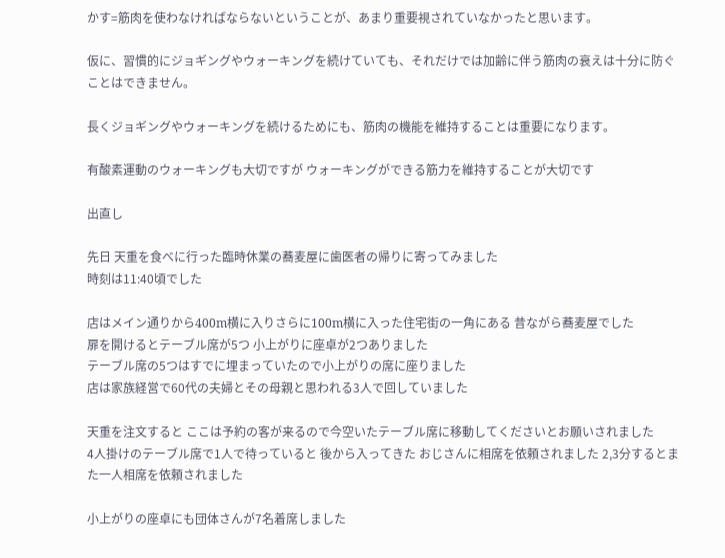かす=筋肉を使わなければならないということが、あまり重要視されていなかったと思います。

仮に、習慣的にジョギングやウォーキングを続けていても、それだけでは加齢に伴う筋肉の衰えは十分に防ぐことはできません。

長くジョギングやウォーキングを続けるためにも、筋肉の機能を維持することは重要になります。

有酸素運動のウォーキングも大切ですが ウォーキングができる筋力を維持することが大切です

出直し

先日 天重を食べに行った臨時休業の蕎麦屋に歯医者の帰りに寄ってみました
時刻は11:40頃でした

店はメイン通りから400m横に入りさらに100m横に入った住宅街の一角にある 昔ながら蕎麦屋でした
扉を開けるとテーブル席が5つ 小上がりに座卓が2つありました
テーブル席の5つはすでに埋まっていたので小上がりの席に座りました
店は家族経営で60代の夫婦とその母親と思われる3人で回していました

天重を注文すると ここは予約の客が来るので今空いたテーブル席に移動してくださいとお願いされました
4人掛けのテーブル席で1人で待っていると 後から入ってきた おじさんに相席を依頼されました 2,3分するとまた一人相席を依頼されました

小上がりの座卓にも団体さんが7名着席しました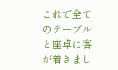これで全てのテーブルと座卓に客が着きまし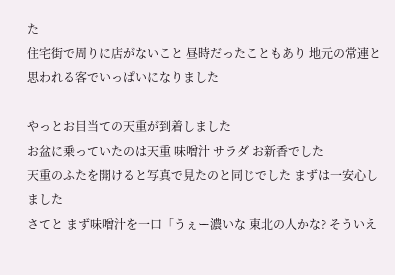た
住宅街で周りに店がないこと 昼時だったこともあり 地元の常連と思われる客でいっぱいになりました

やっとお目当ての天重が到着しました
お盆に乗っていたのは天重 味噌汁 サラダ お新香でした
天重のふたを開けると写真で見たのと同じでした まずは一安心しました
さてと まず味噌汁を一口「うぇー濃いな 東北の人かな? そういえ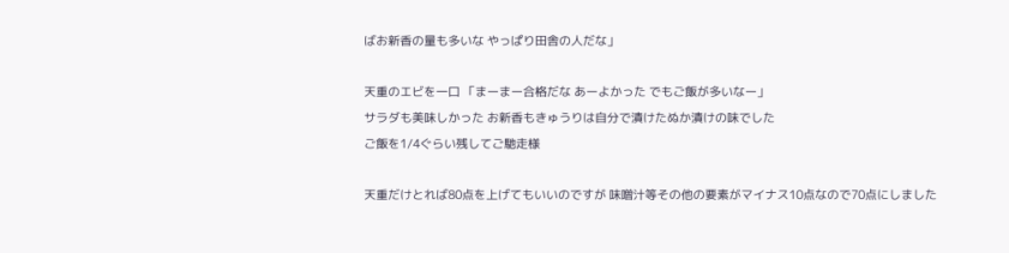ばお新香の量も多いな やっぱり田舎の人だな」

天重のエビを一口 「まーまー合格だな あーよかった でもご飯が多いなー」
サラダも美味しかった お新香もきゅうりは自分で漬けたぬか漬けの味でした
ご飯を1/4ぐらい残してご馳走様

天重だけとれば80点を上げてもいいのですが 味噌汁等その他の要素がマイナス10点なので70点にしました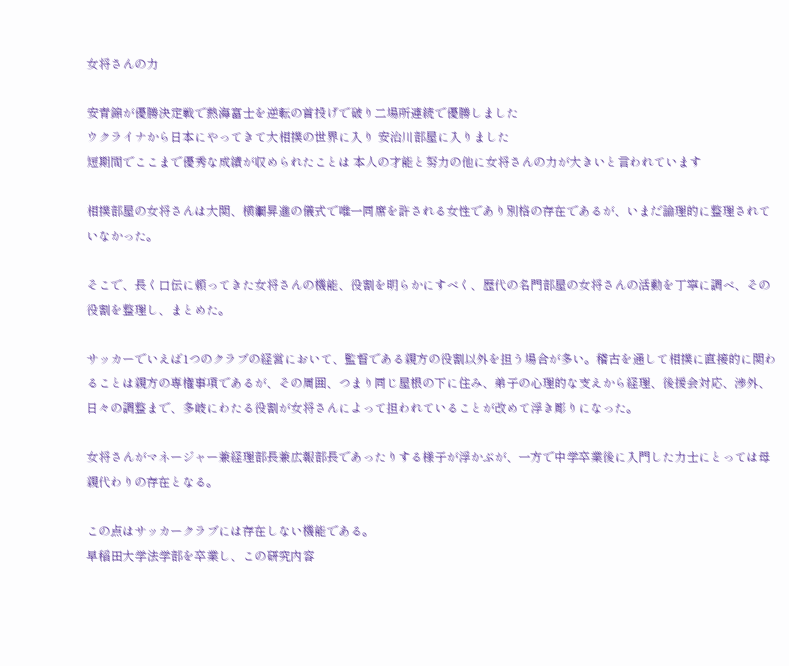女将さんの力

安青錦が優勝決定戦で熱海富士を逆転の首投げで破り二場所連続で優勝しました
ウクライナから日本にやってきて大相撲の世界に入り 安治川部屋に入りました
短期間でここまで優秀な成績が収められたことは 本人の才能と努力の他に女将さんの力が大きいと言われています

相撲部屋の女将さんは大関、横綱昇進の儀式で唯一同席を許される女性であり別格の存在であるが、いまだ論理的に整理されていなかった。

そこで、長く口伝に頼ってきた女将さんの機能、役割を明らかにすべく、歴代の名門部屋の女将さんの活動を丁寧に調べ、その役割を整理し、まとめた。

サッカーでいえば1つのクラブの経営において、監督である親方の役割以外を担う場合が多い。稽古を通して相撲に直接的に関わることは親方の専権事項であるが、その周囲、つまり同じ屋根の下に住み、弟子の心理的な支えから経理、後援会対応、渉外、日々の調整まで、多岐にわたる役割が女将さんによって担われていることが改めて浮き彫りになった。

女将さんがマネージャー兼経理部長兼広報部長であったりする様子が浮かぶが、一方で中学卒業後に入門した力士にとっては母親代わりの存在となる。

この点はサッカークラブには存在しない機能である。
早稲田大学法学部を卒業し、この研究内容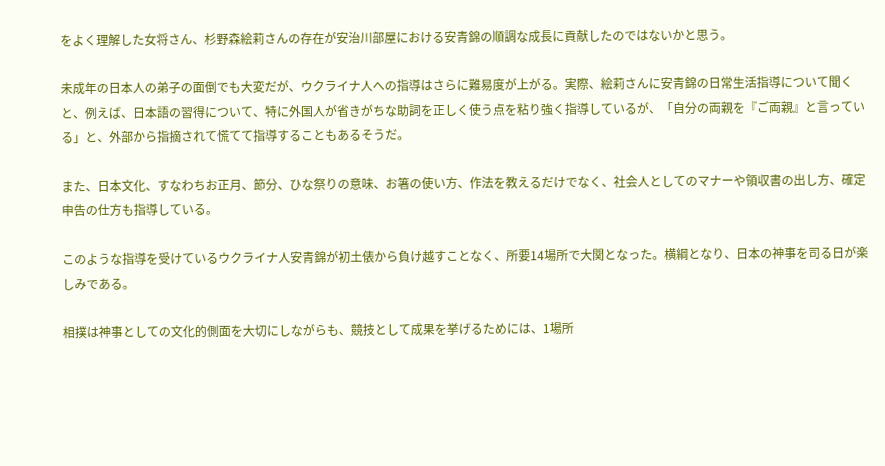をよく理解した女将さん、杉野森絵莉さんの存在が安治川部屋における安青錦の順調な成長に貢献したのではないかと思う。

未成年の日本人の弟子の面倒でも大変だが、ウクライナ人への指導はさらに難易度が上がる。実際、絵莉さんに安青錦の日常生活指導について聞くと、例えば、日本語の習得について、特に外国人が省きがちな助詞を正しく使う点を粘り強く指導しているが、「自分の両親を『ご両親』と言っている」と、外部から指摘されて慌てて指導することもあるそうだ。

また、日本文化、すなわちお正月、節分、ひな祭りの意味、お箸の使い方、作法を教えるだけでなく、社会人としてのマナーや領収書の出し方、確定申告の仕方も指導している。

このような指導を受けているウクライナ人安青錦が初土俵から負け越すことなく、所要14場所で大関となった。横綱となり、日本の神事を司る日が楽しみである。

相撲は神事としての文化的側面を大切にしながらも、競技として成果を挙げるためには、1場所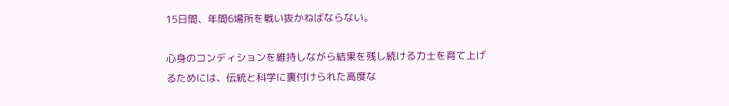15日間、年間6場所を戦い抜かねばならない。

心身のコンディションを維持しながら結果を残し続ける力士を育て上げるためには、伝統と科学に裏付けられた高度な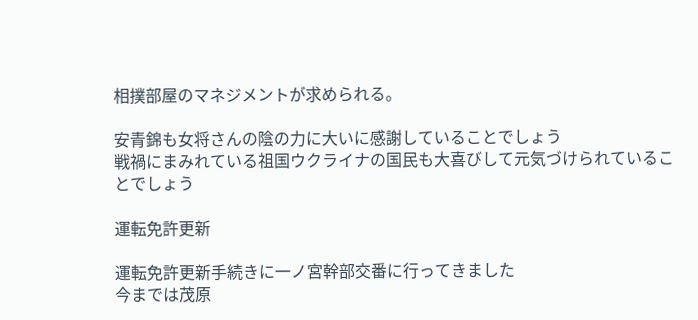相撲部屋のマネジメントが求められる。

安青錦も女将さんの陰の力に大いに感謝していることでしょう
戦禍にまみれている祖国ウクライナの国民も大喜びして元気づけられていることでしょう

運転免許更新

運転免許更新手続きに一ノ宮幹部交番に行ってきました
今までは茂原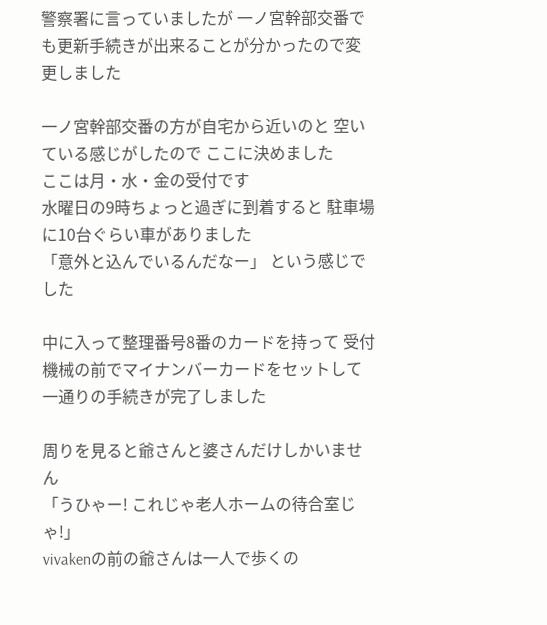警察署に言っていましたが 一ノ宮幹部交番でも更新手続きが出来ることが分かったので変更しました

一ノ宮幹部交番の方が自宅から近いのと 空いている感じがしたので ここに決めました
ここは月・水・金の受付です
水曜日の9時ちょっと過ぎに到着すると 駐車場に10台ぐらい車がありました
「意外と込んでいるんだなー」 という感じでした

中に入って整理番号8番のカードを持って 受付機械の前でマイナンバーカードをセットして一通りの手続きが完了しました

周りを見ると爺さんと婆さんだけしかいません
「うひゃー! これじゃ老人ホームの待合室じゃ!」
vivakenの前の爺さんは一人で歩くの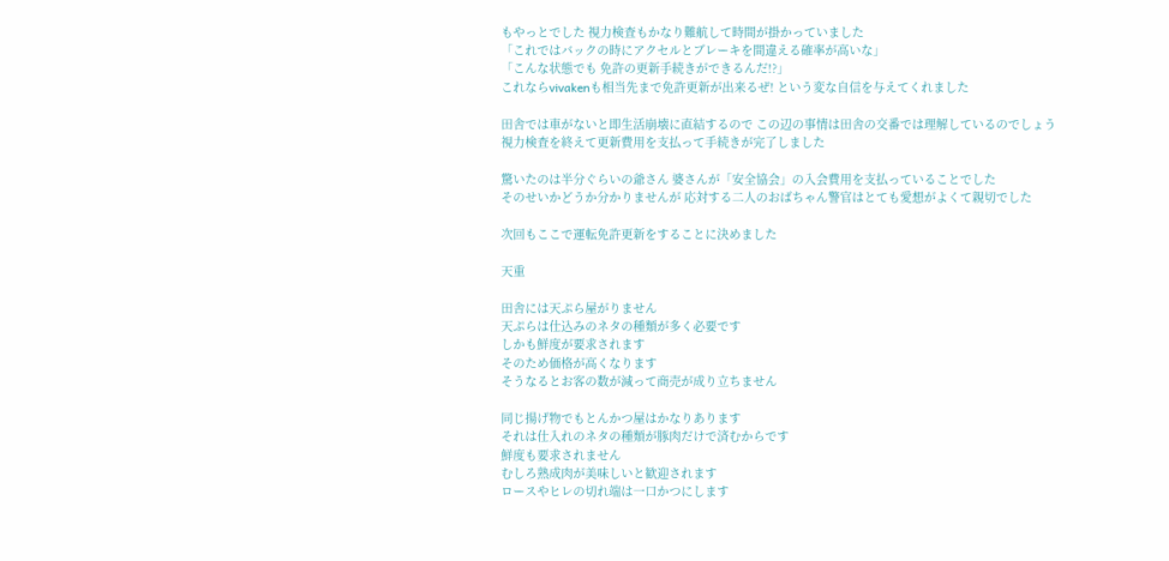もやっとでした 視力検査もかなり難航して時間が掛かっていました
「これではバックの時にアクセルとブレーキを間違える確率が高いな」
「こんな状態でも 免許の更新手続きができるんだ!?」
これならvivakenも相当先まで免許更新が出来るぜ! という変な自信を与えてくれました

田舎では車がないと即生活崩壊に直結するので この辺の事情は田舎の交番では理解しているのでしょう
視力検査を終えて更新費用を支払って手続きが完了しました

驚いたのは半分ぐらいの爺さん 婆さんが「安全協会」の入会費用を支払っていることでした
そのせいかどうか分かりませんが 応対する二人のおばちゃん警官はとても愛想がよくて親切でした

次回もここで運転免許更新をすることに決めました

天重

田舎には天ぷら屋がりません
天ぷらは仕込みのネタの種類が多く必要です
しかも鮮度が要求されます
そのため価格が高くなります
そうなるとお客の数が減って商売が成り立ちません

同じ揚げ物でもとんかつ屋はかなりあります
それは仕入れのネタの種類が豚肉だけで済むからです
鮮度も要求されません
むしろ熟成肉が美味しいと歓迎されます
ロースやヒレの切れ端は一口かつにします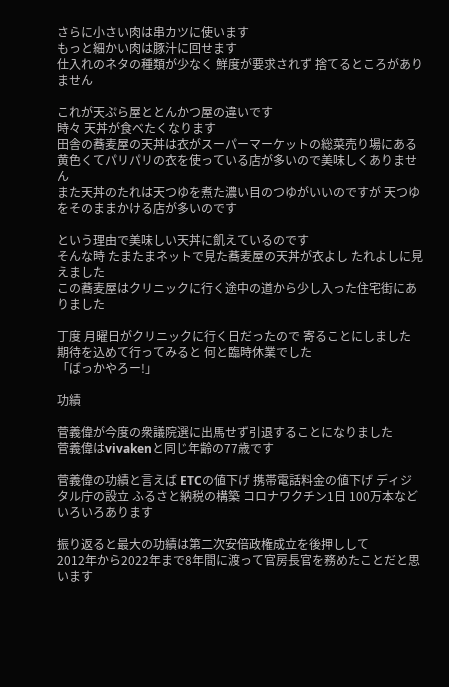さらに小さい肉は串カツに使います
もっと細かい肉は豚汁に回せます
仕入れのネタの種類が少なく 鮮度が要求されず 捨てるところがありません

これが天ぷら屋ととんかつ屋の違いです
時々 天丼が食べたくなります
田舎の蕎麦屋の天丼は衣がスーパーマーケットの総菜売り場にある 黄色くてパリパリの衣を使っている店が多いので美味しくありません
また天丼のたれは天つゆを煮た濃い目のつゆがいいのですが 天つゆをそのままかける店が多いのです

という理由で美味しい天丼に飢えているのです
そんな時 たまたまネットで見た蕎麦屋の天丼が衣よし たれよしに見えました
この蕎麦屋はクリニックに行く途中の道から少し入った住宅街にありました

丁度 月曜日がクリニックに行く日だったので 寄ることにしました
期待を込めて行ってみると 何と臨時休業でした
「ばっかやろー!」

功績

菅義偉が今度の衆議院選に出馬せず引退することになりました
菅義偉はvivakenと同じ年齢の77歳です

菅義偉の功績と言えば ETCの値下げ 携帯電話料金の値下げ ディジタル庁の設立 ふるさと納税の構築 コロナワクチン1日 100万本などいろいろあります

振り返ると最大の功績は第二次安倍政権成立を後押しして
2012年から2022年まで8年間に渡って官房長官を務めたことだと思います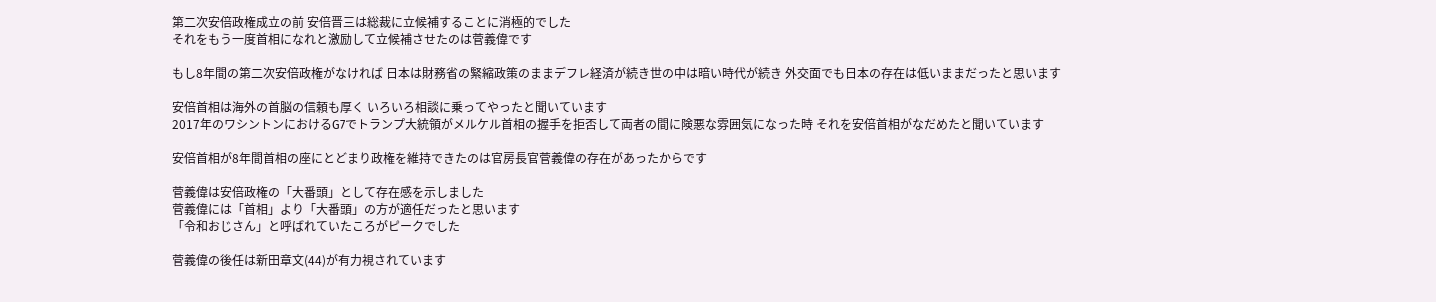第二次安倍政権成立の前 安倍晋三は総裁に立候補することに消極的でした
それをもう一度首相になれと激励して立候補させたのは菅義偉です

もし8年間の第二次安倍政権がなければ 日本は財務省の緊縮政策のままデフレ経済が続き世の中は暗い時代が続き 外交面でも日本の存在は低いままだったと思います

安倍首相は海外の首脳の信頼も厚く いろいろ相談に乗ってやったと聞いています
2017年のワシントンにおけるG7でトランプ大統領がメルケル首相の握手を拒否して両者の間に険悪な雰囲気になった時 それを安倍首相がなだめたと聞いています

安倍首相が8年間首相の座にとどまり政権を維持できたのは官房長官菅義偉の存在があったからです

菅義偉は安倍政権の「大番頭」として存在感を示しました
菅義偉には「首相」より「大番頭」の方が適任だったと思います
「令和おじさん」と呼ばれていたころがピークでした

菅義偉の後任は新田章文(44)が有力視されています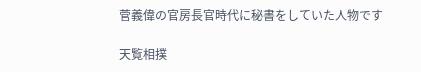菅義偉の官房長官時代に秘書をしていた人物です

天覧相撲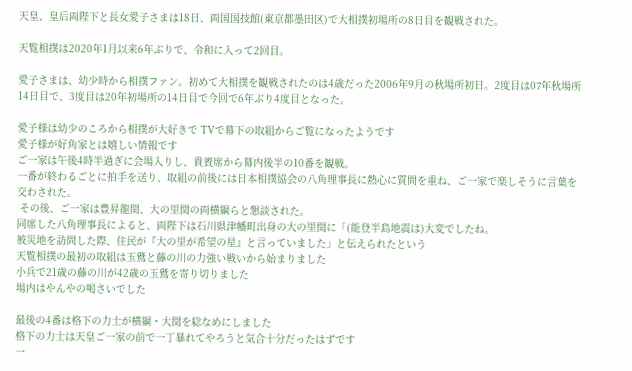天皇、皇后両陛下と長女愛子さまは18日、両国国技館(東京都墨田区)で大相撲初場所の8日目を観戦された。

天覧相撲は2020年1月以来6年ぶりで、令和に入って2回目。

愛子さまは、幼少時から相撲ファン。初めて大相撲を観戦されたのは4歳だった2006年9月の秋場所初日。2度目は07年秋場所14日目で、3度目は20年初場所の14日目で今回で6年ぶり4度目となった。

愛子様は幼少のころから相撲が大好きで TVで幕下の取組からご覧になったようです
愛子様が好角家とは嬉しい情報です
ご一家は午後4時半過ぎに会場入りし、貴賓席から幕内後半の10番を観戦。
一番が終わるごとに拍手を送り、取組の前後には日本相撲協会の八角理事長に熱心に質問を重ね、ご一家で楽しそうに言葉を交わされた。
 その後、ご一家は豊昇龍関、大の里関の両横綱らと懇談された。
同席した八角理事長によると、両陛下は石川県津幡町出身の大の里関に「(能登半島地震は)大変でしたね。
被災地を訪問した際、住民が『大の里が希望の星』と言っていました」と伝えられたという
天覧相撲の最初の取組は玉鷲と藤の川の力強い戦いから始まりました
小兵で21歳の藤の川が42歳の玉鷲を寄り切りました
場内はやんやの喝さいでした

最後の4番は格下の力士が横綱・大関を総なめにしました
格下の力士は天皇ご一家の前で一丁暴れてやろうと気合十分だったはずです
一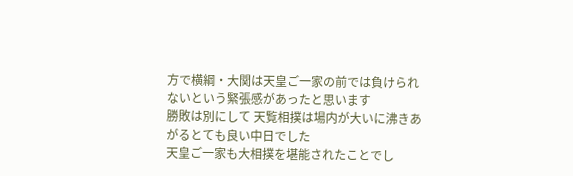方で横綱・大関は天皇ご一家の前では負けられないという緊張感があったと思います
勝敗は別にして 天覧相撲は場内が大いに沸きあがるとても良い中日でした
天皇ご一家も大相撲を堪能されたことでし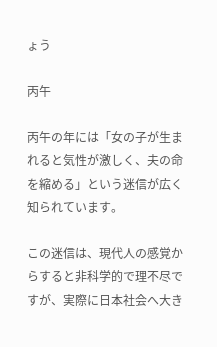ょう

丙午

丙午の年には「女の子が生まれると気性が激しく、夫の命を縮める」という迷信が広く知られています。

この迷信は、現代人の感覚からすると非科学的で理不尽ですが、実際に日本社会へ大き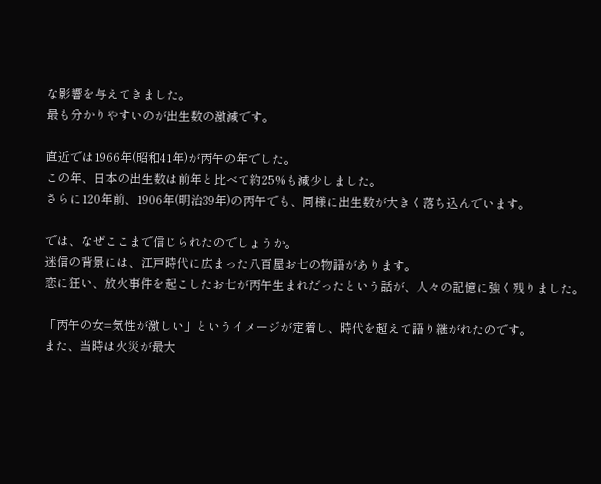な影響を与えてきました。
最も分かりやすいのが出生数の激減です。

直近では1966年(昭和41年)が丙午の年でした。
この年、日本の出生数は前年と比べて約25%も減少しました。
さらに120年前、1906年(明治39年)の丙午でも、同様に出生数が大きく落ち込んでいます。

では、なぜここまで信じられたのでしょうか。
迷信の背景には、江戸時代に広まった八百屋お七の物語があります。
恋に狂い、放火事件を起こしたお七が丙午生まれだったという話が、人々の記憶に強く残りました。

「丙午の女=気性が激しい」というイメージが定着し、時代を超えて語り継がれたのです。
また、当時は火災が最大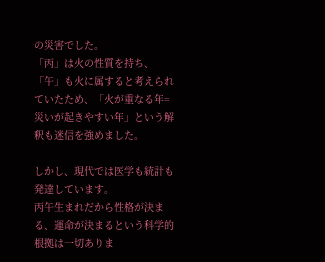の災害でした。
「丙」は火の性質を持ち、「午」も火に属すると考えられていたため、「火が重なる年=災いが起きやすい年」という解釈も迷信を強めました。

しかし、現代では医学も統計も発達しています。
丙午生まれだから性格が決まる、運命が決まるという科学的根拠は一切ありま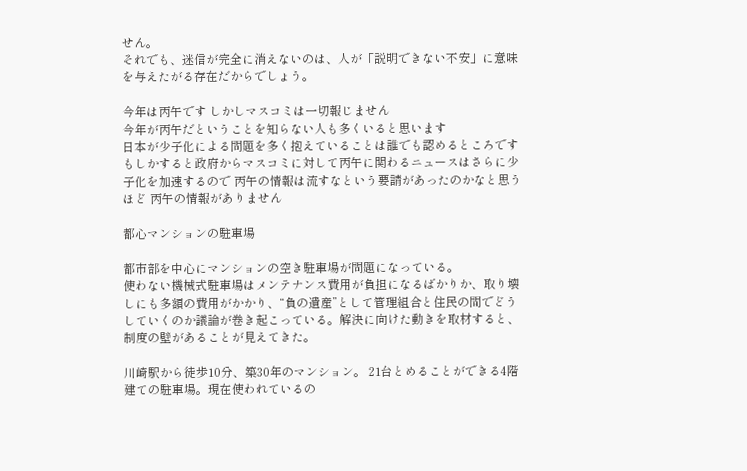せん。
それでも、迷信が完全に消えないのは、人が「説明できない不安」に意味を与えたがる存在だからでしょう。

今年は丙午です しかしマスコミは一切報じません
今年が丙午だということを知らない人も多くいると思います
日本が少子化による問題を多く抱えていることは誰でも認めるところです
もしかすると政府からマスコミに対して丙午に関わるニュースはさらに少子化を加速するので 丙午の情報は流すなという要請があったのかなと思うほど 丙午の情報がありません

都心マンションの駐車場

都市部を中心にマンションの空き駐車場が問題になっている。
使わない機械式駐車場はメンテナンス費用が負担になるばかりか、取り壊しにも多額の費用がかかり、“負の遺産”として管理組合と住民の間でどうしていくのか議論が巻き起こっている。解決に向けた動きを取材すると、制度の壁があることが見えてきた。

川崎駅から徒歩10分、築30年のマンション。 21台とめることができる4階建ての駐車場。現在使われているの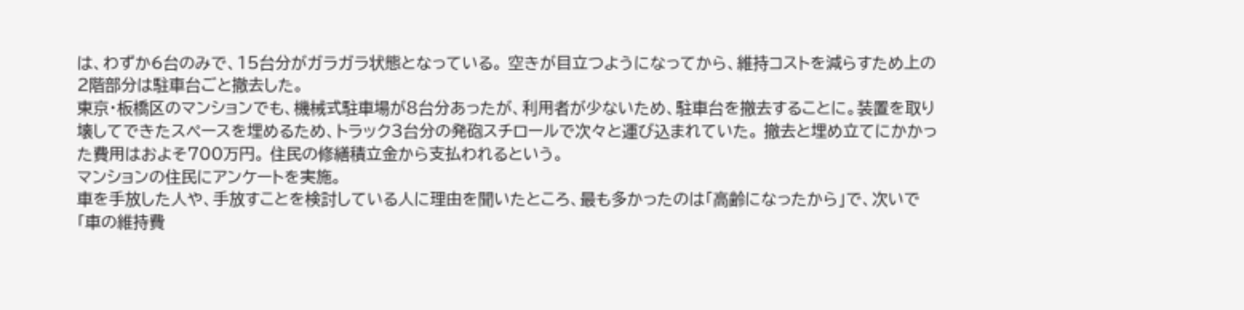は、わずか6台のみで、15台分がガラガラ状態となっている。 空きが目立つようになってから、維持コストを減らすため上の2階部分は駐車台ごと撤去した。
東京・板橋区のマンションでも、機械式駐車場が8台分あったが、利用者が少ないため、駐車台を撤去することに。装置を取り壊してできたスペースを埋めるため、トラック3台分の発砲スチロールで次々と運び込まれていた。 撤去と埋め立てにかかった費用はおよそ700万円。 住民の修繕積立金から支払われるという。
マンションの住民にアンケートを実施。
車を手放した人や、手放すことを検討している人に理由を聞いたところ、最も多かったのは「高齢になったから」で、次いで「車の維持費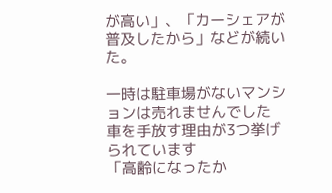が高い」、「カーシェアが普及したから」などが続いた。

一時は駐車場がないマンションは売れませんでした
車を手放す理由が3つ挙げられています
「高齢になったか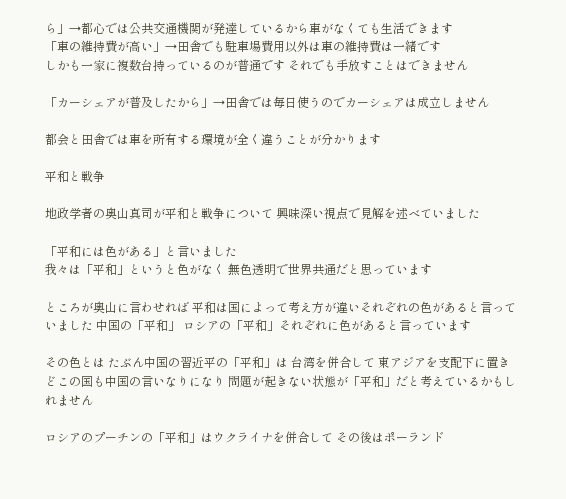ら」→都心では公共交通機関が発達しているから車がなくても生活できます
「車の維持費が高い」→田舎でも駐車場費用以外は車の維持費は一緒です
しかも一家に複数台持っているのが普通です それでも手放すことはできません

「カーシェアが普及したから」→田舎では毎日使うのでカーシェアは成立しません

都会と田舎では車を所有する環境が全く違うことが分かります

平和と戦争

地政学者の奥山真司が平和と戦争について 興味深い視点で見解を述べていました

「平和には色がある」と言いました
我々は「平和」というと色がなく 無色透明で世界共通だと思っています

ところが奥山に言わせれば 平和は国によって考え方が違いそれぞれの色があると言っていました 中国の「平和」 ロシアの「平和」それぞれに色があると言っています

その色とは たぶん中国の習近平の「平和」は 台湾を併合して 東アジアを支配下に置き どこの国も中国の言いなりになり 問題が起きない状態が「平和」だと考えているかもしれません

ロシアのプーチンの「平和」はウクライナを併合して その後はポーランド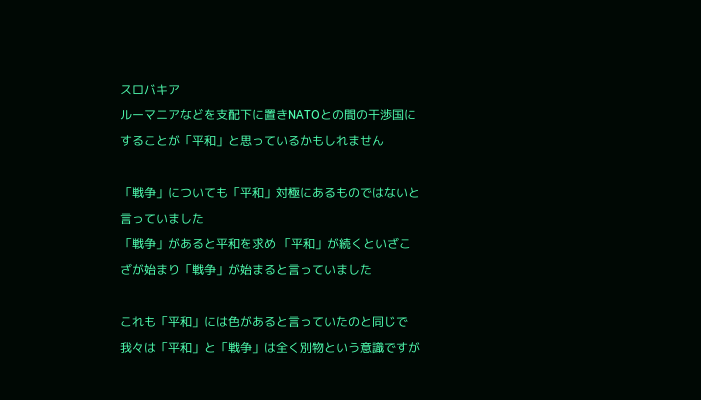スロバキア
ルーマニアなどを支配下に置きNATOとの間の干渉国にすることが「平和」と思っているかもしれません

「戦争」についても「平和」対極にあるものではないと言っていました
「戦争」があると平和を求め 「平和」が続くといざこざが始まり「戦争」が始まると言っていました

これも「平和」には色があると言っていたのと同じで 我々は「平和」と「戦争」は全く別物という意識ですが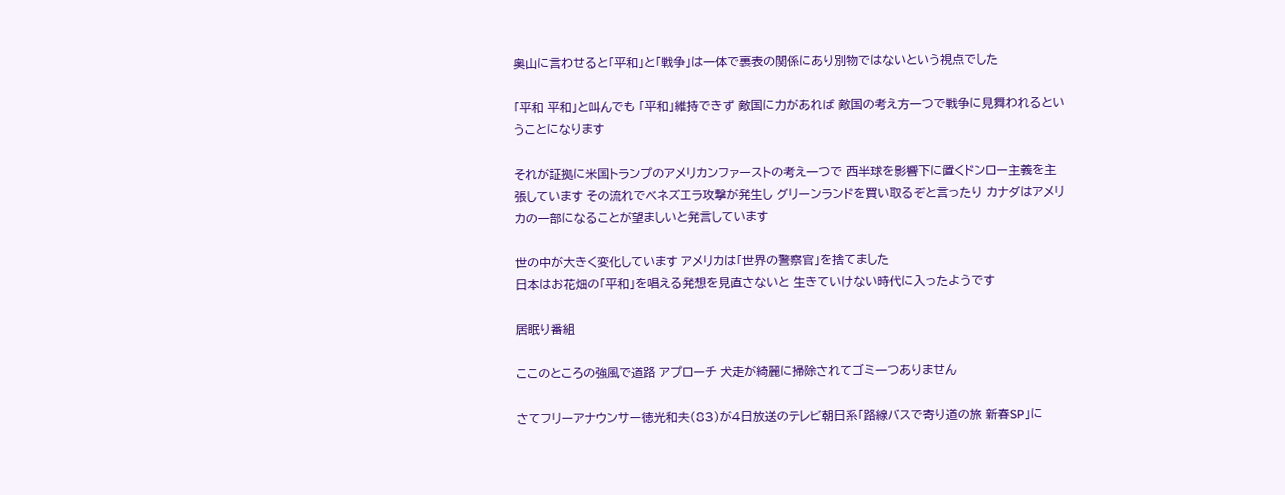奥山に言わせると「平和」と「戦争」は一体で裏表の関係にあり別物ではないという視点でした

「平和 平和」と叫んでも 「平和」維持できず 敵国に力があれば 敵国の考え方一つで戦争に見舞われるということになります

それが証拠に米国トランプのアメリカンファーストの考え一つで 西半球を影響下に置くドンロー主義を主張しています その流れでベネズエラ攻撃が発生し グリーンランドを買い取るぞと言ったり カナダはアメリカの一部になることが望ましいと発言しています

世の中が大きく変化しています アメリカは「世界の警察官」を捨てました
日本はお花畑の「平和」を唱える発想を見直さないと 生きていけない時代に入ったようです

居眠り番組

ここのところの強風で道路 アプローチ 犬走が綺麗に掃除されてゴミ一つありません

さてフリーアナウンサー徳光和夫(83)が4日放送のテレビ朝日系「路線バスで寄り道の旅 新春SP」に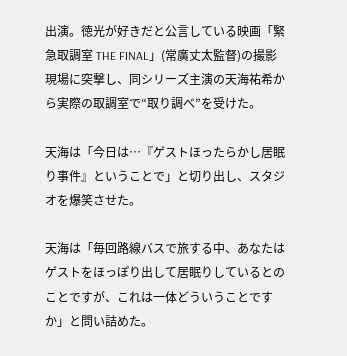出演。徳光が好きだと公言している映画「緊急取調室 THE FINAL」(常廣丈太監督)の撮影現場に突撃し、同シリーズ主演の天海祐希から実際の取調室で“取り調べ”を受けた。

天海は「今日は…『ゲストほったらかし居眠り事件』ということで」と切り出し、スタジオを爆笑させた。

天海は「毎回路線バスで旅する中、あなたはゲストをほっぽり出して居眠りしているとのことですが、これは一体どういうことですか」と問い詰めた。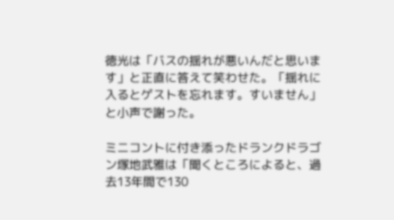徳光は「バスの揺れが悪いんだと思います」と正直に答えて笑わせた。「揺れに入るとゲストを忘れます。すいません」と小声で謝った。

ミニコントに付き添ったドランクドラゴン塚地武雅は「聞くところによると、過去13年間で130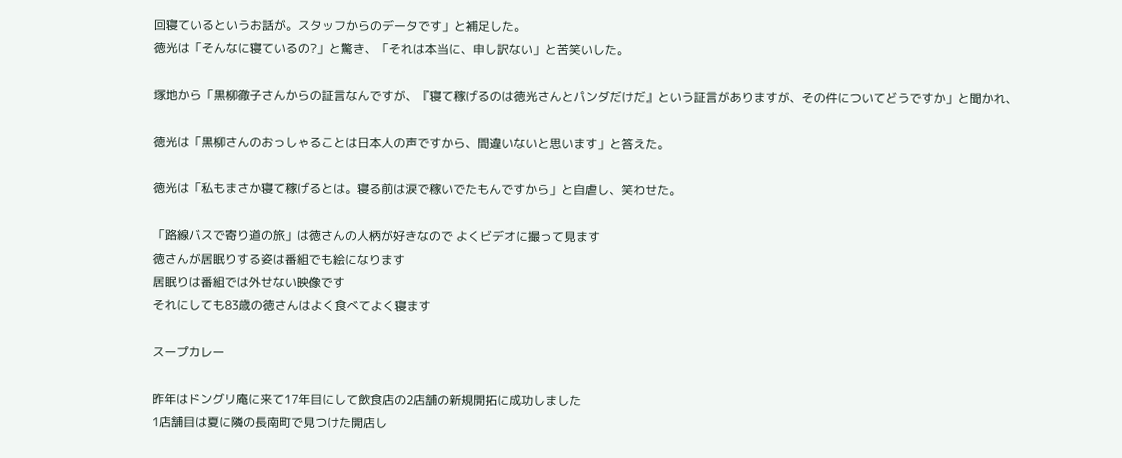回寝ているというお話が。スタッフからのデータです」と補足した。
徳光は「そんなに寝ているの?」と驚き、「それは本当に、申し訳ない」と苦笑いした。

塚地から「黒柳徹子さんからの証言なんですが、『寝て稼げるのは徳光さんとパンダだけだ』という証言がありますが、その件についてどうですか」と聞かれ、

徳光は「黒柳さんのおっしゃることは日本人の声ですから、間違いないと思います」と答えた。

徳光は「私もまさか寝て稼げるとは。寝る前は涙で稼いでたもんですから」と自虐し、笑わせた。

「路線バスで寄り道の旅」は徳さんの人柄が好きなので よくビデオに撮って見ます
徳さんが居眠りする姿は番組でも絵になります
居眠りは番組では外せない映像です
それにしても83歳の徳さんはよく食べてよく寝ます

スープカレー

昨年はドングリ庵に来て17年目にして飲食店の2店舗の新規開拓に成功しました
1店舗目は夏に隣の長南町で見つけた開店し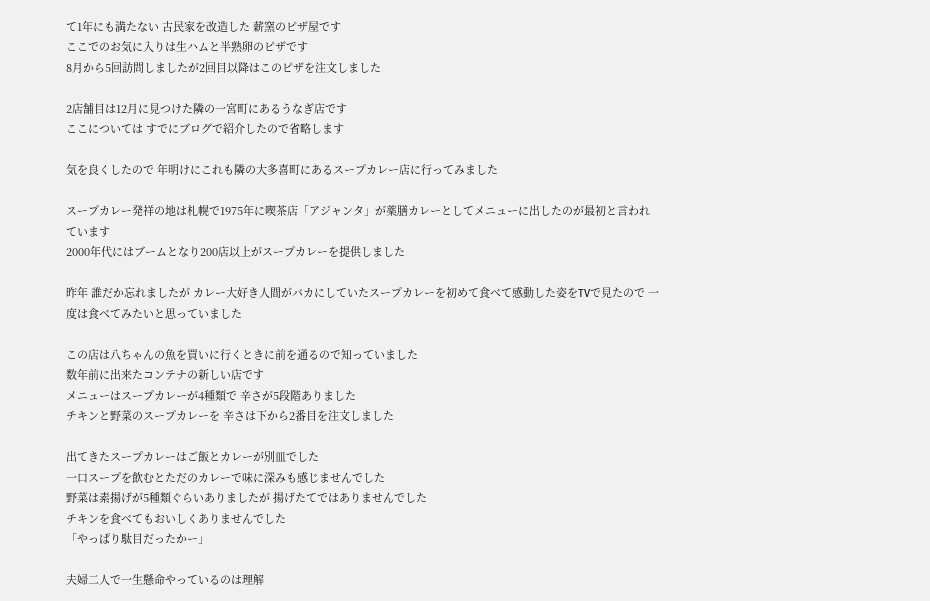て1年にも満たない 古民家を改造した 薪窯のピザ屋です
ここでのお気に入りは生ハムと半熟卵のピザです
8月から5回訪問しましたが2回目以降はこのピザを注文しました

2店舗目は12月に見つけた隣の一宮町にあるうなぎ店です
ここについては すでにブログで紹介したので省略します

気を良くしたので 年明けにこれも隣の大多喜町にあるスープカレー店に行ってみました

スープカレー発祥の地は札幌で1975年に喫茶店「アジャンタ」が薬膳カレーとしてメニューに出したのが最初と言われています
2000年代にはブームとなり200店以上がスープカレーを提供しました

昨年 誰だか忘れましたが カレー大好き人間がバカにしていたスープカレーを初めて食べて感動した姿をTVで見たので 一度は食べてみたいと思っていました

この店は八ちゃんの魚を買いに行くときに前を通るので知っていました
数年前に出来たコンテナの新しい店です
メニューはスープカレーが4種類で 辛さが5段階ありました
チキンと野菜のスープカレーを 辛さは下から2番目を注文しました

出てきたスープカレーはご飯とカレーが別皿でした
一口スープを飲むとただのカレーで味に深みも感じませんでした
野菜は素揚げが5種類ぐらいありましたが 揚げたてではありませんでした
チキンを食べてもおいしくありませんでした
「やっぱり駄目だったかー」

夫婦二人で一生懸命やっているのは理解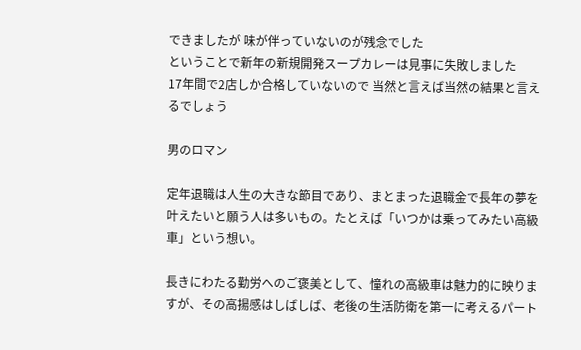できましたが 味が伴っていないのが残念でした
ということで新年の新規開発スープカレーは見事に失敗しました
17年間で2店しか合格していないので 当然と言えば当然の結果と言えるでしょう

男のロマン

定年退職は人生の大きな節目であり、まとまった退職金で長年の夢を叶えたいと願う人は多いもの。たとえば「いつかは乗ってみたい高級車」という想い。

長きにわたる勤労へのご褒美として、憧れの高級車は魅力的に映りますが、その高揚感はしばしば、老後の生活防衛を第一に考えるパート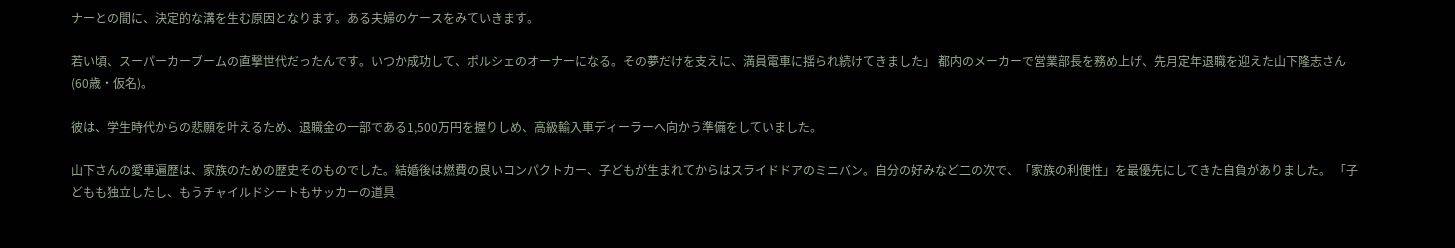ナーとの間に、決定的な溝を生む原因となります。ある夫婦のケースをみていきます。

若い頃、スーパーカーブームの直撃世代だったんです。いつか成功して、ポルシェのオーナーになる。その夢だけを支えに、満員電車に揺られ続けてきました」 都内のメーカーで営業部長を務め上げ、先月定年退職を迎えた山下隆志さん(60歳・仮名)。

彼は、学生時代からの悲願を叶えるため、退職金の一部である1,500万円を握りしめ、高級輸入車ディーラーへ向かう準備をしていました。

山下さんの愛車遍歴は、家族のための歴史そのものでした。結婚後は燃費の良いコンパクトカー、子どもが生まれてからはスライドドアのミニバン。自分の好みなど二の次で、「家族の利便性」を最優先にしてきた自負がありました。 「子どもも独立したし、もうチャイルドシートもサッカーの道具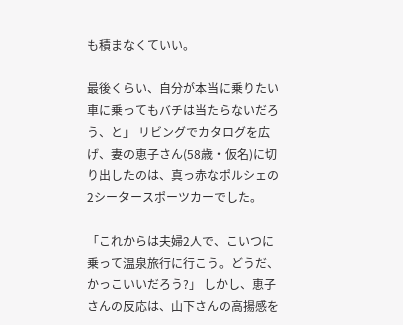も積まなくていい。

最後くらい、自分が本当に乗りたい車に乗ってもバチは当たらないだろう、と」 リビングでカタログを広げ、妻の恵子さん(58歳・仮名)に切り出したのは、真っ赤なポルシェの2シータースポーツカーでした。

「これからは夫婦2人で、こいつに乗って温泉旅行に行こう。どうだ、かっこいいだろう?」 しかし、恵子さんの反応は、山下さんの高揚感を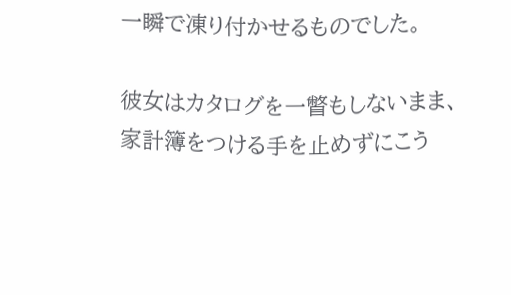一瞬で凍り付かせるものでした。

彼女はカタログを一瞥もしないまま、家計簿をつける手を止めずにこう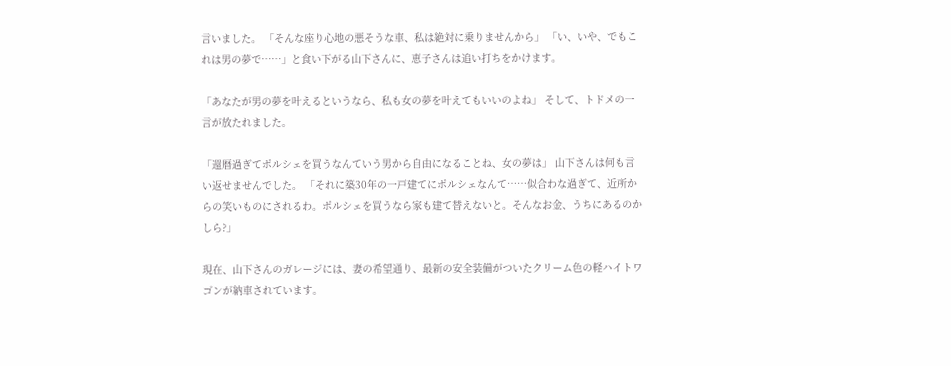言いました。 「そんな座り心地の悪そうな車、私は絶対に乗りませんから」 「い、いや、でもこれは男の夢で……」と食い下がる山下さんに、恵子さんは追い打ちをかけます。

「あなたが男の夢を叶えるというなら、私も女の夢を叶えてもいいのよね」 そして、トドメの一言が放たれました。

「還暦過ぎてポルシェを買うなんていう男から自由になることね、女の夢は」 山下さんは何も言い返せませんでした。 「それに築30年の一戸建てにポルシェなんて……似合わな過ぎて、近所からの笑いものにされるわ。ポルシェを買うなら家も建て替えないと。そんなお金、うちにあるのかしら?」

現在、山下さんのガレージには、妻の希望通り、最新の安全装備がついたクリーム色の軽ハイトワゴンが納車されています。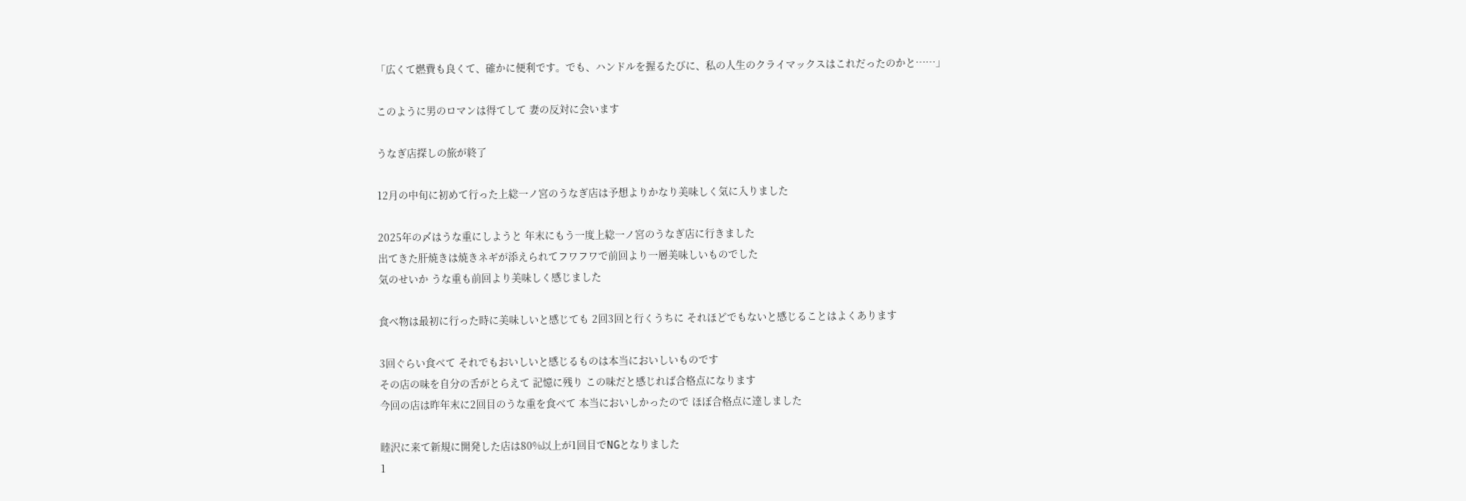「広くて燃費も良くて、確かに便利です。でも、ハンドルを握るたびに、私の人生のクライマックスはこれだったのかと……」

このように男のロマンは得てして 妻の反対に会います

うなぎ店探しの旅が終了

12月の中旬に初めて行った上総一ノ宮のうなぎ店は予想よりかなり美味しく気に入りました

2025年の〆はうな重にしようと 年末にもう一度上総一ノ宮のうなぎ店に行きました
出てきた肝焼きは焼きネギが添えられてフワフワで前回より一層美味しいものでした
気のせいか うな重も前回より美味しく感じました

食べ物は最初に行った時に美味しいと感じても 2回3回と行くうちに それほどでもないと感じることはよくあります

3回ぐらい食べて それでもおいしいと感じるものは本当においしいものです
その店の味を自分の舌がとらえて 記憶に残り この味だと感じれば合格点になります
今回の店は昨年末に2回目のうな重を食べて 本当においしかったので ほぼ合格点に達しました

睦沢に来て新規に開発した店は80%以上が1回目でNGとなりました
1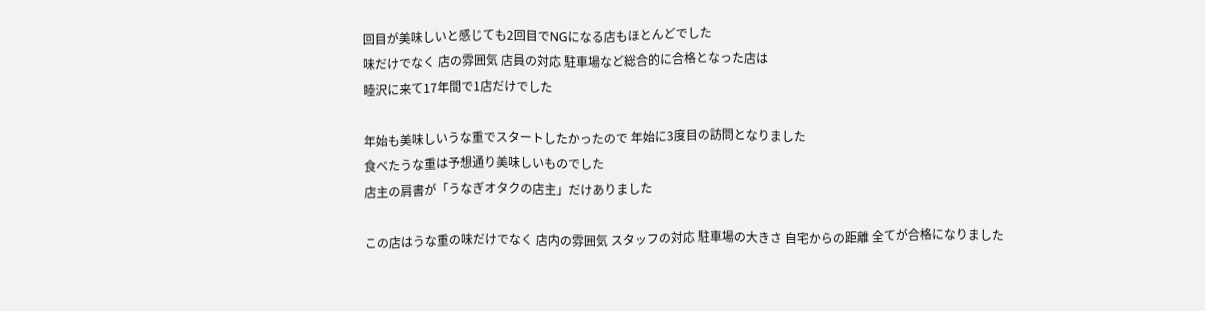回目が美味しいと感じても2回目でNGになる店もほとんどでした
味だけでなく 店の雰囲気 店員の対応 駐車場など総合的に合格となった店は
睦沢に来て17年間で1店だけでした

年始も美味しいうな重でスタートしたかったので 年始に3度目の訪問となりました
食べたうな重は予想通り美味しいものでした
店主の肩書が「うなぎオタクの店主」だけありました

この店はうな重の味だけでなく 店内の雰囲気 スタッフの対応 駐車場の大きさ 自宅からの距離 全てが合格になりました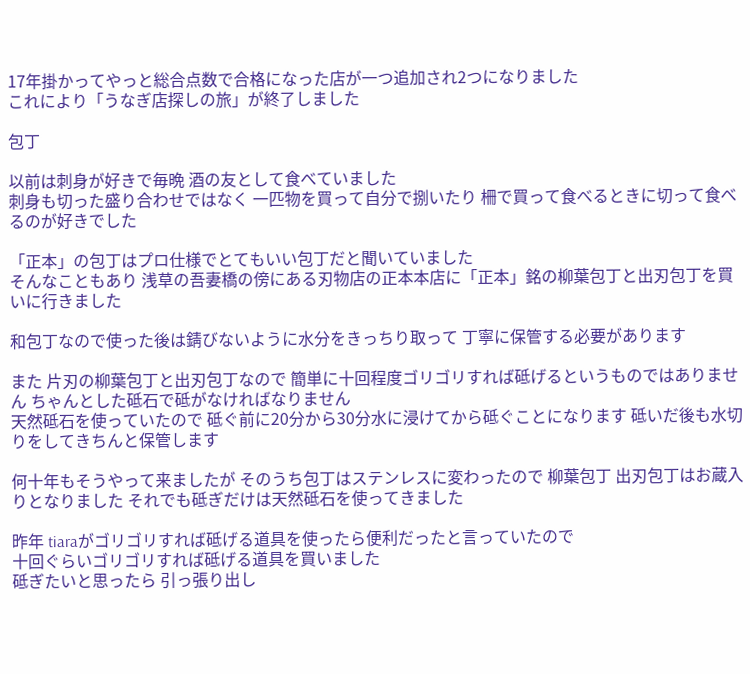17年掛かってやっと総合点数で合格になった店が一つ追加され2つになりました
これにより「うなぎ店探しの旅」が終了しました

包丁

以前は刺身が好きで毎晩 酒の友として食べていました
刺身も切った盛り合わせではなく 一匹物を買って自分で捌いたり 柵で買って食べるときに切って食べるのが好きでした

「正本」の包丁はプロ仕様でとてもいい包丁だと聞いていました
そんなこともあり 浅草の吾妻橋の傍にある刃物店の正本本店に「正本」銘の柳葉包丁と出刃包丁を買いに行きました

和包丁なので使った後は錆びないように水分をきっちり取って 丁寧に保管する必要があります

また 片刃の柳葉包丁と出刃包丁なので 簡単に十回程度ゴリゴリすれば砥げるというものではありません ちゃんとした砥石で砥がなければなりません
天然砥石を使っていたので 砥ぐ前に20分から30分水に浸けてから砥ぐことになります 砥いだ後も水切りをしてきちんと保管します

何十年もそうやって来ましたが そのうち包丁はステンレスに変わったので 柳葉包丁 出刃包丁はお蔵入りとなりました それでも砥ぎだけは天然砥石を使ってきました

昨年 tiaraがゴリゴリすれば砥げる道具を使ったら便利だったと言っていたので
十回ぐらいゴリゴリすれば砥げる道具を買いました
砥ぎたいと思ったら 引っ張り出し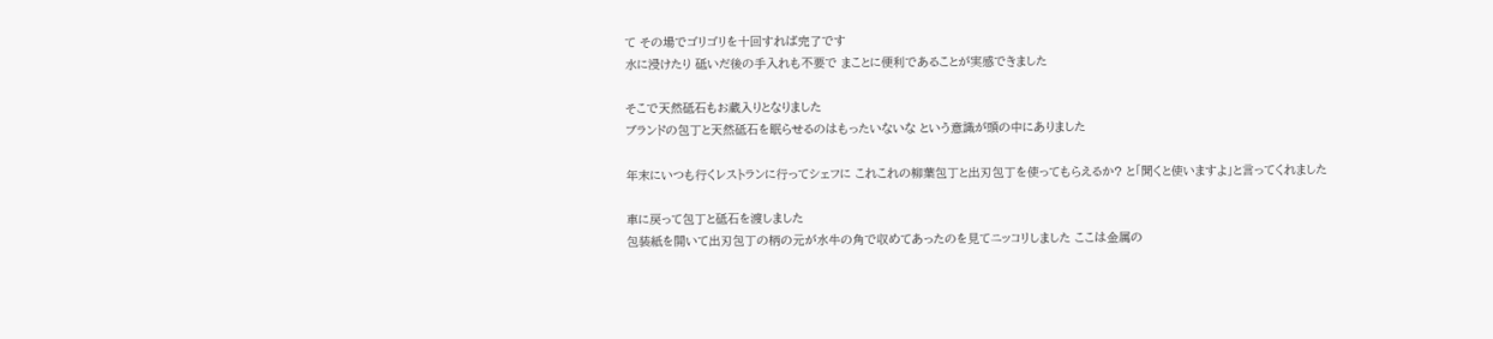て その場でゴリゴリを十回すれば完了です
水に浸けたり 砥いだ後の手入れも不要で まことに便利であることが実感できました

そこで天然砥石もお蔵入りとなりました
ブランドの包丁と天然砥石を眠らせるのはもったいないな という意識が頭の中にありました

年末にいつも行くレストランに行ってシェフに これこれの柳葉包丁と出刃包丁を使ってもらえるか? と「聞くと使いますよ」と言ってくれました

車に戻って包丁と砥石を渡しました
包装紙を開いて出刃包丁の柄の元が水牛の角で収めてあったのを見てニッコリしました ここは金属の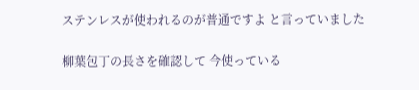ステンレスが使われるのが普通ですよ と言っていました

柳葉包丁の長さを確認して 今使っている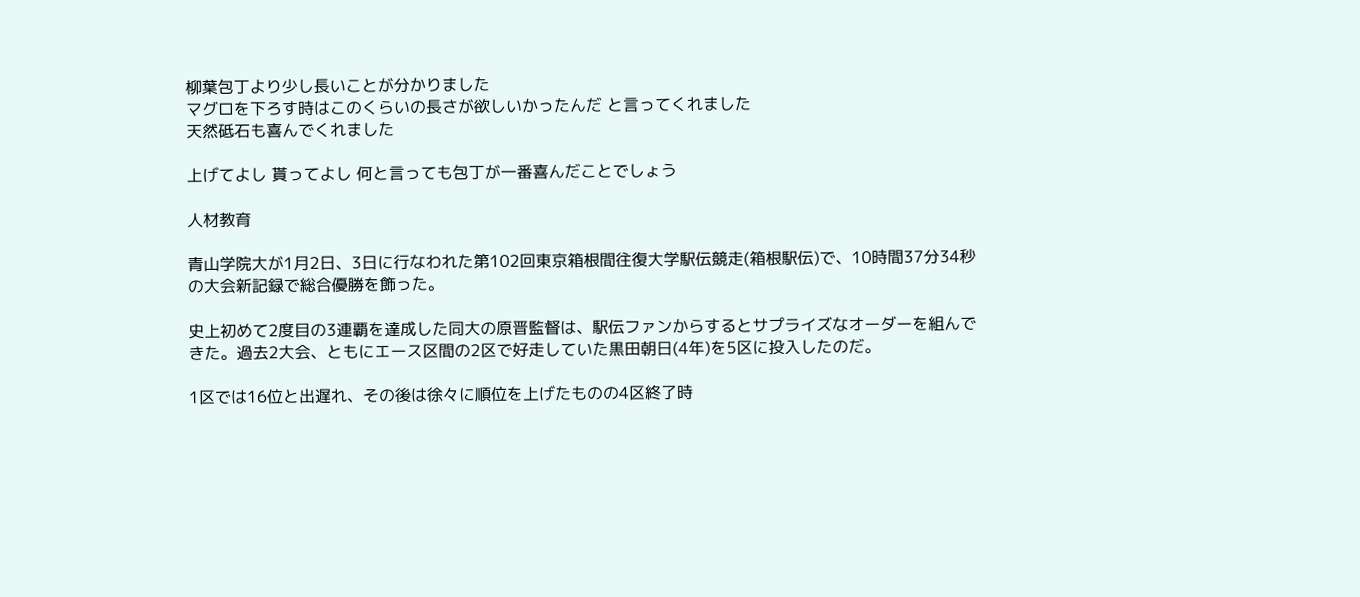柳葉包丁より少し長いことが分かりました
マグロを下ろす時はこのくらいの長さが欲しいかったんだ と言ってくれました
天然砥石も喜んでくれました

上げてよし 貰ってよし 何と言っても包丁が一番喜んだことでしょう

人材教育

青山学院大が1月2日、3日に行なわれた第102回東京箱根間往復大学駅伝競走(箱根駅伝)で、10時間37分34秒の大会新記録で総合優勝を飾った。

史上初めて2度目の3連覇を達成した同大の原晋監督は、駅伝ファンからするとサプライズなオーダーを組んできた。過去2大会、ともにエース区間の2区で好走していた黒田朝日(4年)を5区に投入したのだ。

1区では16位と出遅れ、その後は徐々に順位を上げたものの4区終了時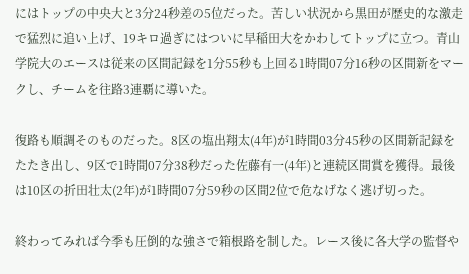にはトップの中央大と3分24秒差の5位だった。苦しい状況から黒田が歴史的な激走で猛烈に追い上げ、19キロ過ぎにはついに早稲田大をかわしてトップに立つ。青山学院大のエースは従来の区間記録を1分55秒も上回る1時間07分16秒の区間新をマークし、チームを往路3連覇に導いた。

復路も順調そのものだった。8区の塩出翔太(4年)が1時間03分45秒の区間新記録をたたき出し、9区で1時間07分38秒だった佐藤有一(4年)と連続区間賞を獲得。最後は10区の折田壮太(2年)が1時間07分59秒の区間2位で危なげなく逃げ切った。

終わってみれば今季も圧倒的な強さで箱根路を制した。レース後に各大学の監督や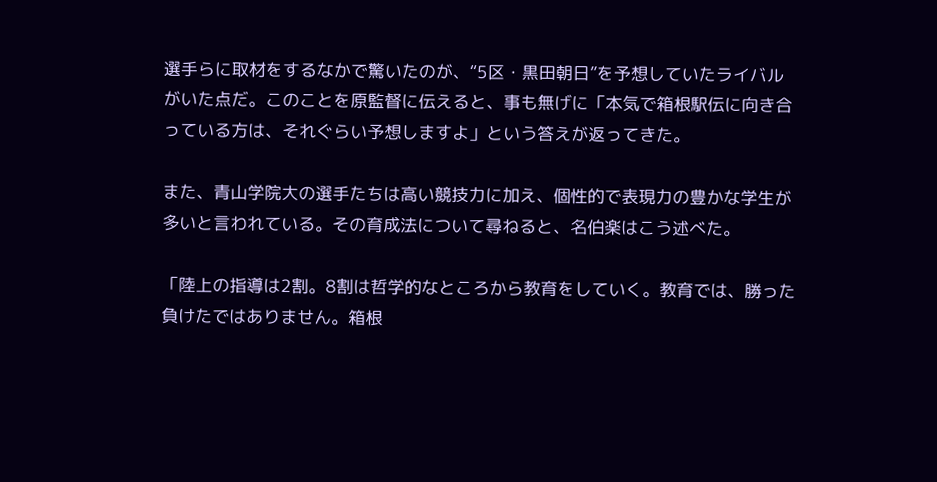選手らに取材をするなかで驚いたのが、“5区・黒田朝日”を予想していたライバルがいた点だ。このことを原監督に伝えると、事も無げに「本気で箱根駅伝に向き合っている方は、それぐらい予想しますよ」という答えが返ってきた。

また、青山学院大の選手たちは高い競技力に加え、個性的で表現力の豊かな学生が多いと言われている。その育成法について尋ねると、名伯楽はこう述べた。

「陸上の指導は2割。8割は哲学的なところから教育をしていく。教育では、勝った負けたではありません。箱根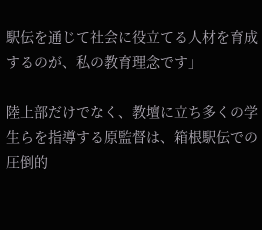駅伝を通じて社会に役立てる人材を育成するのが、私の教育理念です」

陸上部だけでなく、教壇に立ち多くの学生らを指導する原監督は、箱根駅伝での圧倒的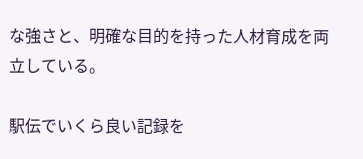な強さと、明確な目的を持った人材育成を両立している。

駅伝でいくら良い記録を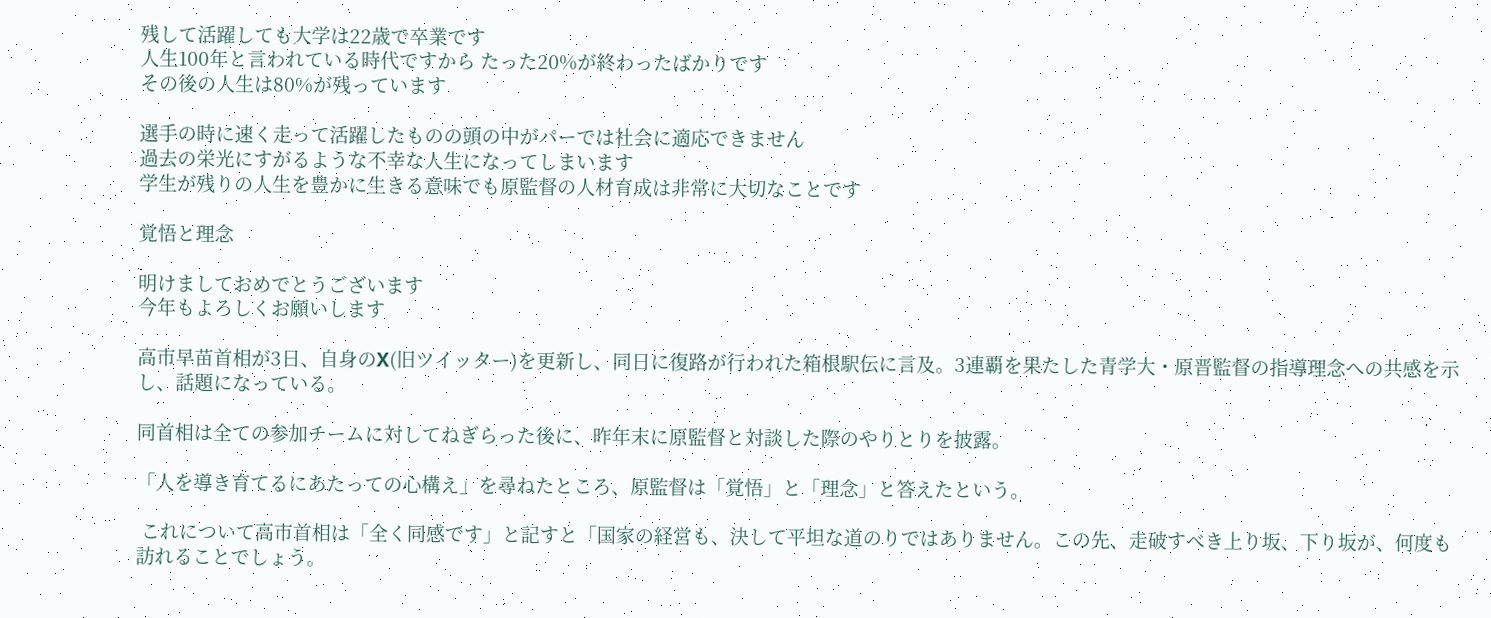残して活躍しても大学は22歳で卒業です
人生100年と言われている時代ですから たった20%が終わったばかりです
その後の人生は80%が残っています

選手の時に速く走って活躍したものの頭の中がパーでは社会に適応できません
過去の栄光にすがるような不幸な人生になってしまいます
学生が残りの人生を豊かに生きる意味でも原監督の人材育成は非常に大切なことです

覚悟と理念

明けましておめでとうございます
今年もよろしくお願いします

高市早苗首相が3日、自身のX(旧ツイッター)を更新し、同日に復路が行われた箱根駅伝に言及。3連覇を果たした青学大・原晋監督の指導理念への共感を示し、話題になっている。

同首相は全ての参加チームに対してねぎらった後に、昨年末に原監督と対談した際のやりとりを披露。

「人を導き育てるにあたっての心構え」を尋ねたところ、原監督は「覚悟」と「理念」と答えたという。

 これについて高市首相は「全く同感です」と記すと「国家の経営も、決して平坦な道のりではありません。この先、走破すべき上り坂、下り坂が、何度も訪れることでしょう。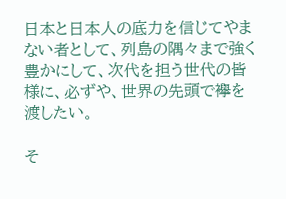日本と日本人の底力を信じてやまない者として、列島の隅々まで強く豊かにして、次代を担う世代の皆様に、必ずや、世界の先頭で襷を渡したい。

そ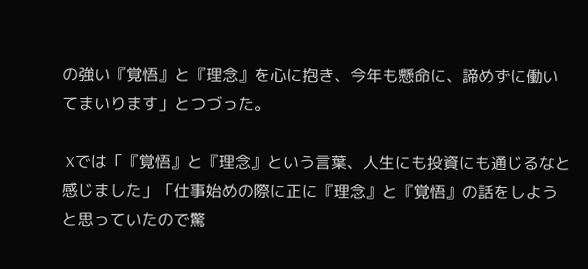の強い『覚悟』と『理念』を心に抱き、今年も懸命に、諦めずに働いてまいります」とつづった。

 Xでは「『覚悟』と『理念』という言葉、人生にも投資にも通じるなと感じました」「仕事始めの際に正に『理念』と『覚悟』の話をしようと思っていたので驚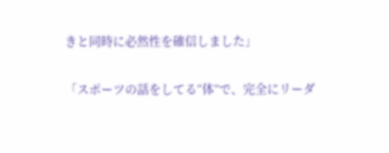きと同時に必然性を確信しました」

「スポーツの話をしてる“体”で、完全にリーダ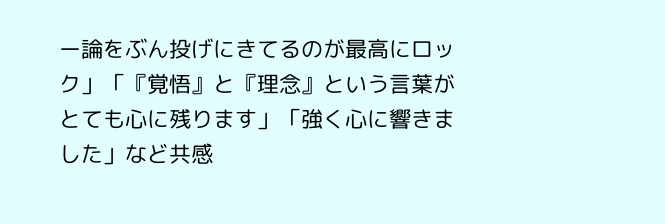ー論をぶん投げにきてるのが最高にロック」「『覚悟』と『理念』という言葉がとても心に残ります」「強く心に響きました」など共感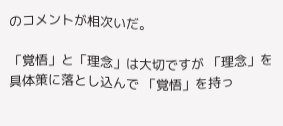のコメントが相次いだ。

「覚悟」と「理念」は大切ですが 「理念」を具体策に落とし込んで 「覚悟」を持っ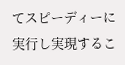てスピーディーに実行し実現するこ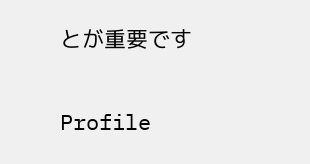とが重要です

Profile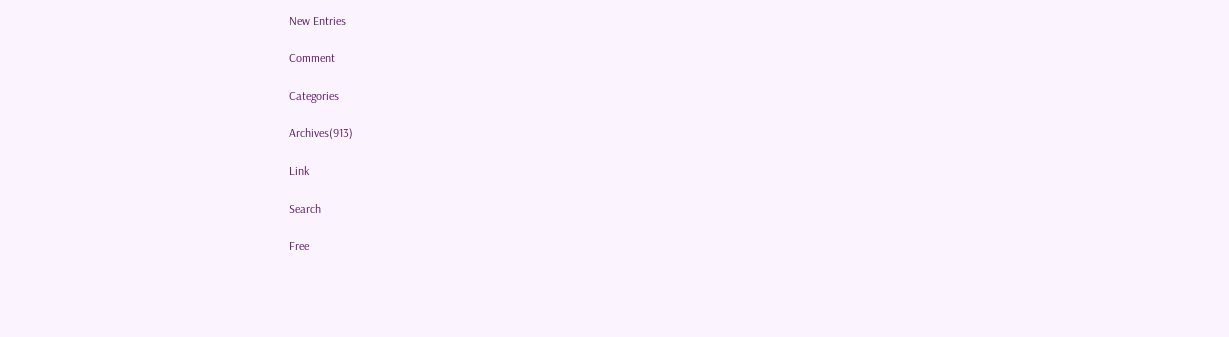New Entries

Comment

Categories

Archives(913)

Link

Search

Free